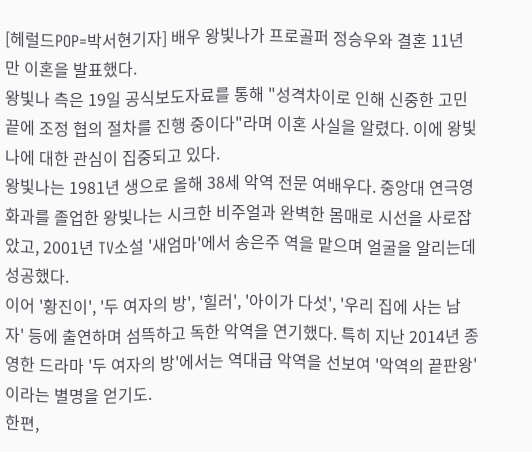[헤럴드POP=박서현기자] 배우 왕빛나가 프로골퍼 정승우와 결혼 11년 만 이혼을 발표했다.
왕빛나 측은 19일 공식보도자료를 통해 "성격차이로 인해 신중한 고민 끝에 조정 협의 절차를 진행 중이다"라며 이혼 사실을 알렸다. 이에 왕빛나에 대한 관심이 집중되고 있다.
왕빛나는 1981년 생으로 올해 38세 악역 전문 여배우다. 중앙대 연극영화과를 졸업한 왕빛나는 시크한 비주얼과 완벽한 몸매로 시선을 사로잡았고, 2001년 TV소설 '새엄마'에서 송은주 역을 맡으며 얼굴을 알리는데 성공했다.
이어 '황진이', '두 여자의 방', '힐러', '아이가 다섯', '우리 집에 사는 남자' 등에 출연하며 섬뜩하고 독한 악역을 연기했다. 특히 지난 2014년 종영한 드라마 '두 여자의 방'에서는 역대급 악역을 선보여 '악역의 끝판왕'이라는 별명을 얻기도.
한편,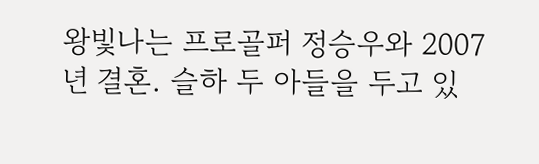왕빛나는 프로골퍼 정승우와 2007년 결혼. 슬하 두 아들을 두고 있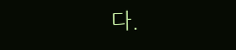다.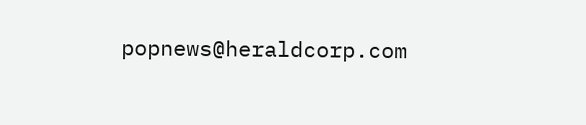popnews@heraldcorp.com